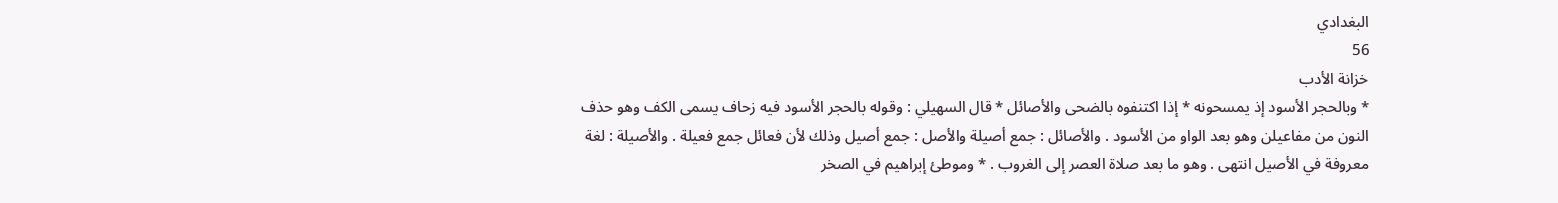البغدادي
56
خزانة الأدب
* وبالحجر الأسود إذ يمسحونه * إذا اكتنفوه بالضحى والأصائل * قال السهيلي : وقوله بالحجر الأسود فيه زحاف يسمى الكف وهو حذف النون من مفاعيلن وهو بعد الواو من الأسود . والأصائل : جمع أصيلة والأصل : جمع أصيل وذلك لأن فعائل جمع فعيلة . والأصيلة : لغة معروفة في الأصيل انتهى . وهو ما بعد صلاة العصر إلى الغروب . * وموطئ إبراهيم في الصخر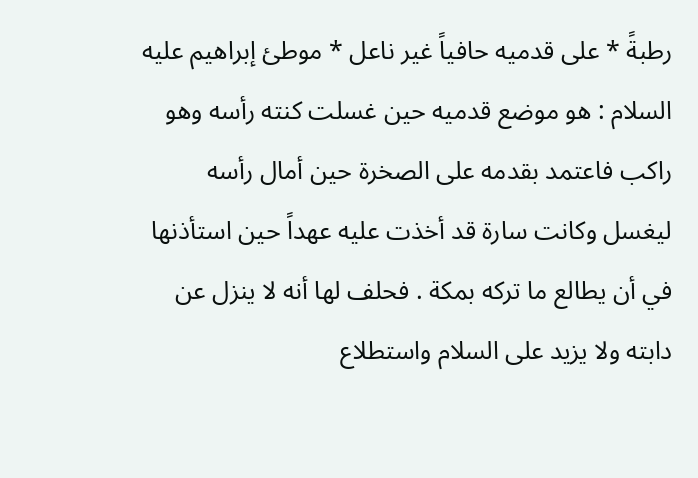رطبةً * على قدميه حافياً غير ناعل * موطئ إبراهيم عليه السلام : هو موضع قدميه حين غسلت كنته رأسه وهو راكب فاعتمد بقدمه على الصخرة حين أمال رأسه ليغسل وكانت سارة قد أخذت عليه عهداً حين استأذنها في أن يطالع ما تركه بمكة . فحلف لها أنه لا ينزل عن دابته ولا يزيد على السلام واستطلاع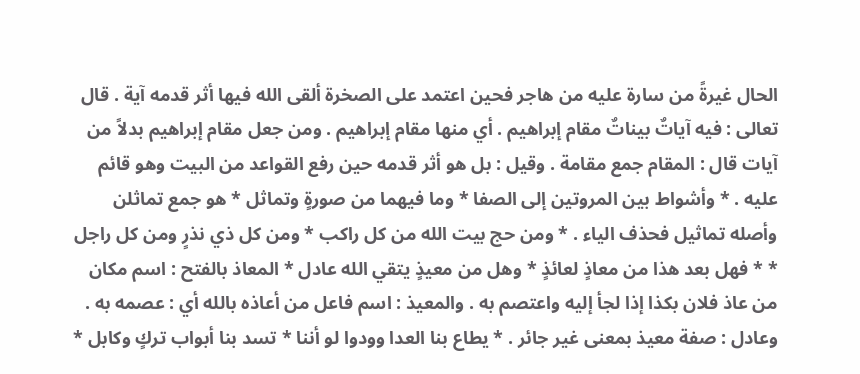الحال غيرةً من سارة عليه من هاجر فحين اعتمد على الصخرة ألقى الله فيها أثر قدمه آية . قال تعالى : فيه آياتٌ بيناتٌ مقام إبراهيم . أي منها مقام إبراهيم . ومن جعل مقام إبراهيم بدلاً من آيات قال : المقام جمع مقامة . وقيل : بل هو أثر قدمه حين رفع القواعد من البيت وهو قائم عليه . * وأشواط بين المروتين إلى الصفا * وما فيهما من صورةٍ وتماثل * هو جمع تماثلن وأصله تماثيل فحذف الياء . * ومن حج بيت الله من كل راكب * ومن كل ذي نذرٍ ومن كل راجل * * فهل بعد هذا من معاذٍ لعائذٍ * وهل من معيذٍ يتقي الله عادل * المعاذ بالفتح : اسم مكان من عاذ فلان بكذا إذا لجأ إليه واعتصم به . والمعيذ : اسم فاعل من أعاذه بالله أي : عصمه به . وعادل : صفة معيذ بمعنى غير جائر . * يطاع بنا العدا وودوا لو أننا * تسد بنا أبواب تركٍ وكابل *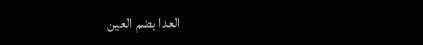العدا بضم العين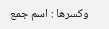وكسرها : اسم جمع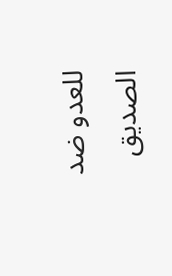للعدو ضد الصديق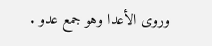وروى الأعدا وهو جمع عدو .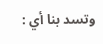وتسد بنا أي :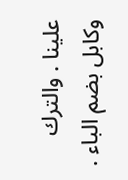علينا . والترك وكابل بضم الباء .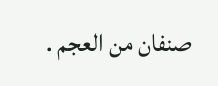صنفان من العجم .